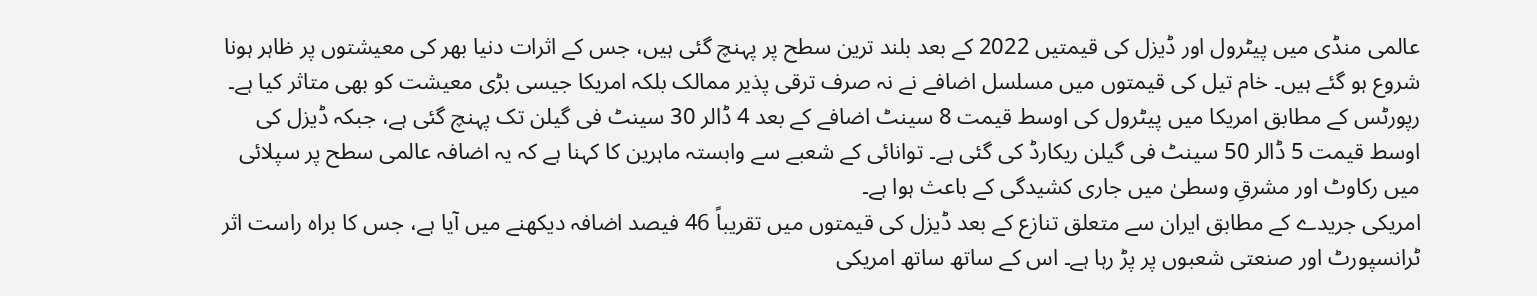عالمی منڈی میں پیٹرول اور ڈیزل کی قیمتیں 2022 کے بعد بلند ترین سطح پر پہنچ گئی ہیں، جس کے اثرات دنیا بھر کی معیشتوں پر ظاہر ہونا شروع ہو گئے ہیں۔ خام تیل کی قیمتوں میں مسلسل اضافے نے نہ صرف ترقی پذیر ممالک بلکہ امریکا جیسی بڑی معیشت کو بھی متاثر کیا ہے۔
رپورٹس کے مطابق امریکا میں پیٹرول کی اوسط قیمت 8 سینٹ اضافے کے بعد 4 ڈالر 30 سینٹ فی گیلن تک پہنچ گئی ہے، جبکہ ڈیزل کی اوسط قیمت 5 ڈالر 50 سینٹ فی گیلن ریکارڈ کی گئی ہے۔ توانائی کے شعبے سے وابستہ ماہرین کا کہنا ہے کہ یہ اضافہ عالمی سطح پر سپلائی میں رکاوٹ اور مشرقِ وسطیٰ میں جاری کشیدگی کے باعث ہوا ہے۔
امریکی جریدے کے مطابق ایران سے متعلق تنازع کے بعد ڈیزل کی قیمتوں میں تقریباً 46 فیصد اضافہ دیکھنے میں آیا ہے، جس کا براہ راست اثر ٹرانسپورٹ اور صنعتی شعبوں پر پڑ رہا ہے۔ اس کے ساتھ ساتھ امریکی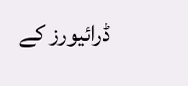ڈرائیورز کے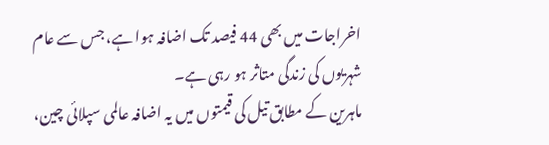اخراجات میں بھی 44 فیصد تک اضافہ ہوا ہے، جس سے عام شہریوں کی زندگی متاثر ہو رہی ہے۔
ماہرین کے مطابق تیل کی قیمتوں میں یہ اضافہ عالمی سپلائی چین،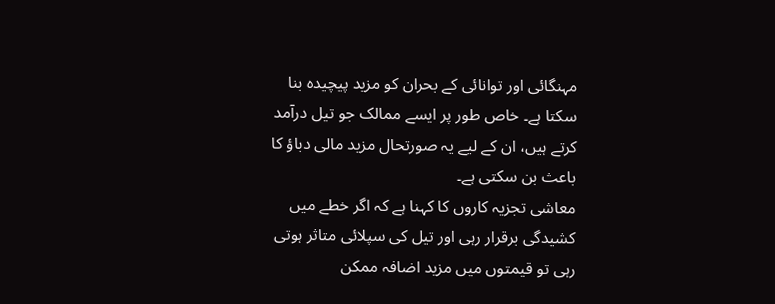مہنگائی اور توانائی کے بحران کو مزید پیچیدہ بنا سکتا ہے۔ خاص طور پر ایسے ممالک جو تیل درآمد کرتے ہیں، ان کے لیے یہ صورتحال مزید مالی دباؤ کا باعث بن سکتی ہے۔
معاشی تجزیہ کاروں کا کہنا ہے کہ اگر خطے میں کشیدگی برقرار رہی اور تیل کی سپلائی متاثر ہوتی رہی تو قیمتوں میں مزید اضافہ ممکن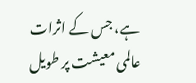ہے، جس کے اثرات عالمی معیشت پر طویل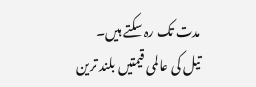مدت تک رہ سکتے ہیں۔
تیل کی عالمی قیمتیں بلند ترین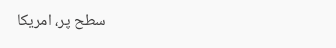سطح پر، امریکا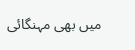میں بھی مہنگائی